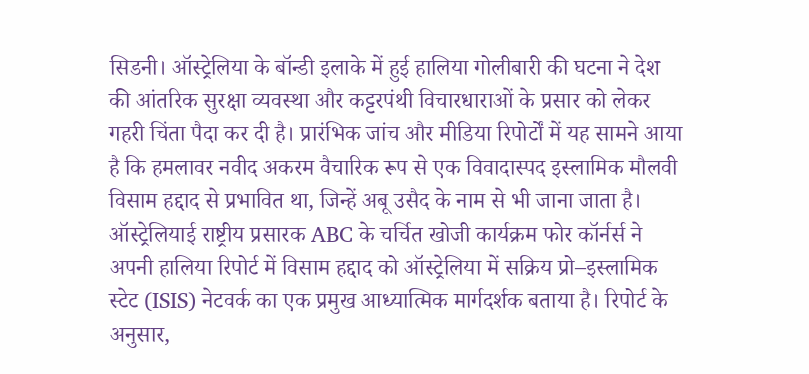सिडनी। ऑस्ट्रेलिया के बॉन्डी इलाके में हुई हालिया गोलीबारी की घटना ने देश की आंतरिक सुरक्षा व्यवस्था और कट्टरपंथी विचारधाराओं के प्रसार को लेकर गहरी चिंता पैदा कर दी है। प्रारंभिक जांच और मीडिया रिपोर्टों में यह सामने आया है कि हमलावर नवीद अकरम वैचारिक रूप से एक विवादास्पद इस्लामिक मौलवी विसाम हद्दाद से प्रभावित था, जिन्हें अबू उसैद के नाम से भी जाना जाता है।
ऑस्ट्रेलियाई राष्ट्रीय प्रसारक ABC के चर्चित खोजी कार्यक्रम फोर कॉर्नर्स ने अपनी हालिया रिपोर्ट में विसाम हद्दाद को ऑस्ट्रेलिया में सक्रिय प्रो–इस्लामिक स्टेट (ISIS) नेटवर्क का एक प्रमुख आध्यात्मिक मार्गदर्शक बताया है। रिपोर्ट के अनुसार,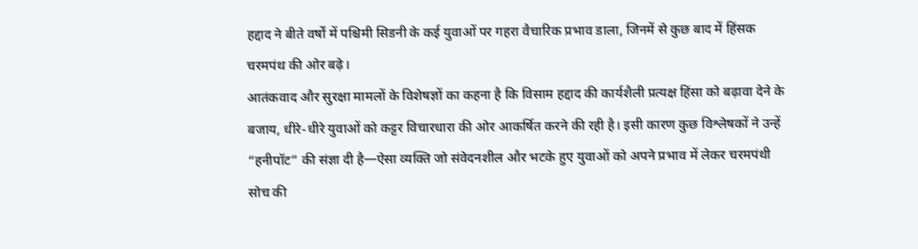हद्दाद ने बीते वर्षों में पश्चिमी सिडनी के कई युवाओं पर गहरा वैचारिक प्रभाव डाला, जिनमें से कुछ बाद में हिंसक चरमपंथ की ओर बढ़े।
आतंकवाद और सुरक्षा मामलों के विशेषज्ञों का कहना है कि विसाम हद्दाद की कार्यशैली प्रत्यक्ष हिंसा को बढ़ावा देने के बजाय, धीरे-धीरे युवाओं को कट्टर विचारधारा की ओर आकर्षित करने की रही है। इसी कारण कुछ विश्लेषकों ने उन्हें “हनीपॉट” की संज्ञा दी है—ऐसा व्यक्ति जो संवेदनशील और भटके हुए युवाओं को अपने प्रभाव में लेकर चरमपंथी सोच की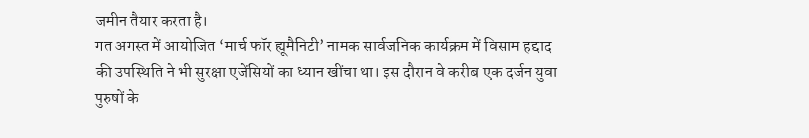जमीन तैयार करता है।
गत अगस्त में आयोजित ‘मार्च फॉर ह्यूमैनिटी’ नामक सार्वजनिक कार्यक्रम में विसाम हद्दाद की उपस्थिति ने भी सुरक्षा एजेंसियों का ध्यान खींचा था। इस दौरान वे करीब एक दर्जन युवा पुरुषों के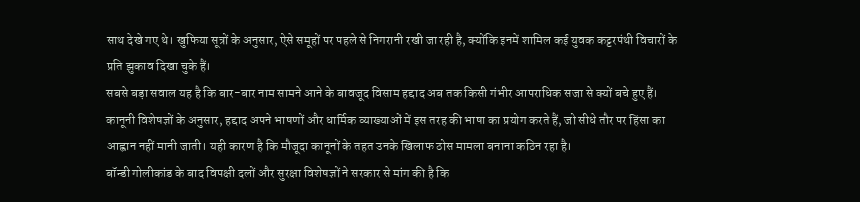साथ देखे गए थे। खुफिया सूत्रों के अनुसार, ऐसे समूहों पर पहले से निगरानी रखी जा रही है, क्योंकि इनमें शामिल कई युवक कट्टरपंथी विचारों के प्रति झुकाव दिखा चुके हैं।
सबसे बड़ा सवाल यह है कि बार-बार नाम सामने आने के बावजूद विसाम हद्दाद अब तक किसी गंभीर आपराधिक सजा से क्यों बचे हुए हैं। कानूनी विशेषज्ञों के अनुसार, हद्दाद अपने भाषणों और धार्मिक व्याख्याओं में इस तरह की भाषा का प्रयोग करते हैं, जो सीधे तौर पर हिंसा का आह्वान नहीं मानी जाती। यही कारण है कि मौजूदा कानूनों के तहत उनके खिलाफ ठोस मामला बनाना कठिन रहा है।
बॉन्डी गोलीकांड के बाद विपक्षी दलों और सुरक्षा विशेषज्ञों ने सरकार से मांग की है कि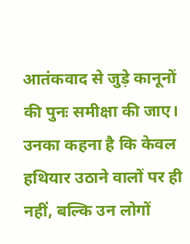आतंकवाद से जुड़े कानूनों की पुनः समीक्षा की जाए। उनका कहना है कि केवल हथियार उठाने वालों पर ही नहीं, बल्कि उन लोगों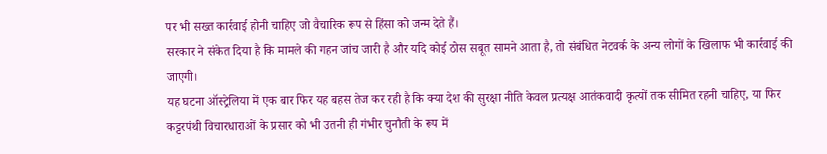पर भी सख्त कार्रवाई होनी चाहिए जो वैचारिक रूप से हिंसा को जन्म देते हैं।
सरकार ने संकेत दिया है कि मामले की गहन जांच जारी है और यदि कोई ठोस सबूत सामने आता है, तो संबंधित नेटवर्क के अन्य लोगों के खिलाफ भी कार्रवाई की जाएगी।
यह घटना ऑस्ट्रेलिया में एक बार फिर यह बहस तेज कर रही है कि क्या देश की सुरक्षा नीति केवल प्रत्यक्ष आतंकवादी कृत्यों तक सीमित रहनी चाहिए, या फिर कट्टरपंथी विचारधाराओं के प्रसार को भी उतनी ही गंभीर चुनौती के रूप में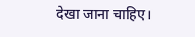देखा जाना चाहिए।